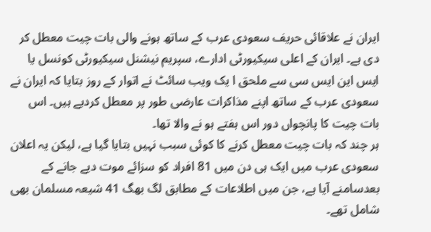ایران نے علاقائی حریف سعودی عرب کے ساتھ ہونے والی بات چیت معطل کر دی ہے۔ ایران کے اعلی سیکیورٹی ادارے، سپریم نیشنل سیکیورٹی کونسل یا ایس این ایس سی سے ملحق ا یک ویب سائٹ نے اتوار کے روز بتایا کہ ایران نے سعودی عرب کے ساتھ اپنے مذاکرات عارضی طور پر معطل کردیے ہیں۔ اس بات چیت کا پانچواں دور اس ہفتے ہو نے والا تھا۔
ہر چند کہ بات چیت معطل کرنے کا کوئی سبب نہیں بتایا گیا ہے، لیکن یہ اعلان سعودی عرب میں ایک ہی دن میں 81 افراد کو سزائے موت دیے جانے کے بعدسامنے آیا ہے، جن میں اطلاعات کے مطابق لگ بھگ 41 شیعہ مسلمان بھی شامل تھے۔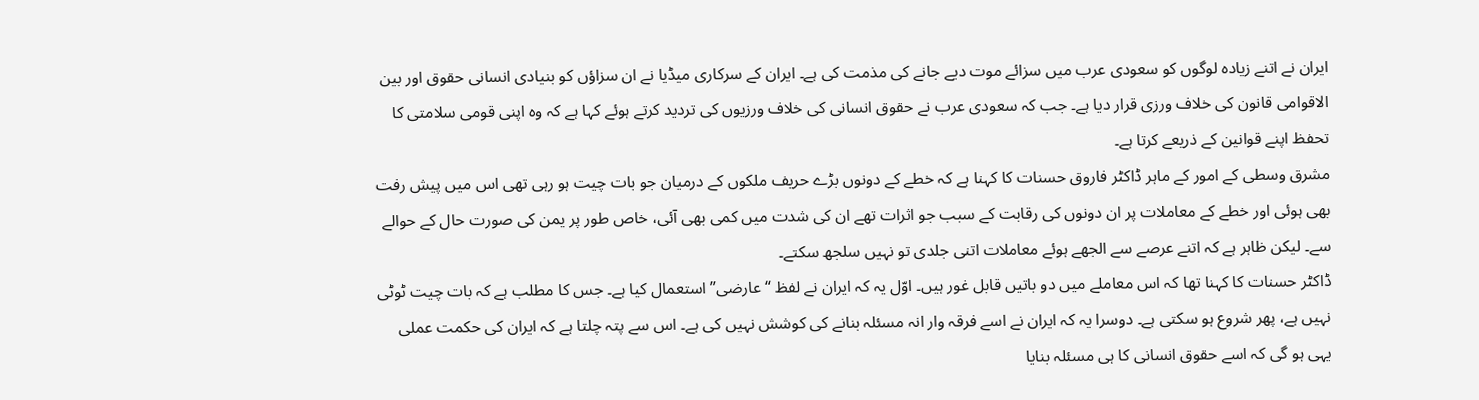ایران نے اتنے زیادہ لوگوں کو سعودی عرب میں سزائے موت دیے جانے کی مذمت کی ہے۔ ایران کے سرکاری میڈیا نے ان سزاؤں کو بنیادی انسانی حقوق اور بین الاقوامی قانون کی خلاف ورزی قرار دیا ہے۔ جب کہ سعودی عرب نے حقوق انسانی کی خلاف ورزیوں کی تردید کرتے ہوئے کہا ہے کہ وہ اپنی قومی سلامتی کا تحفظ اپنے قوانین کے ذریعے کرتا ہے۔
مشرق وسطی کے امور کے ماہر ڈاکٹر فاروق حسنات کا کہنا ہے کہ خطے کے دونوں بڑے حریف ملکوں کے درمیان جو بات چیت ہو رہی تھی اس میں پیش رفت بھی ہوئی اور خطے کے معاملات پر ان دونوں کی رقابت کے سبب جو اثرات تھے ان کی شدت میں کمی بھی آئی، خاص طور پر یمن کی صورت حال کے حوالے سے۔ لیکن ظاہر ہے کہ اتنے عرصے سے الجھے ہوئے معاملات اتنی جلدی تو نہیں سلجھ سکتے۔
ڈاکٹر حسنات کا کہنا تھا کہ اس معاملے میں دو باتیں قابل غور ہیں۔ اوّل یہ کہ ایران نے لفظ “عارضی” استعمال کیا ہے۔ جس کا مطلب ہے کہ بات چیت ٹوٹی نہیں ہے، پھر شروع ہو سکتی ہے۔ دوسرا یہ کہ ایران نے اسے فرقہ وار انہ مسئلہ بنانے کی کوشش نہیں کی ہے۔ اس سے پتہ چلتا ہے کہ ایران کی حکمت عملی یہی ہو گی کہ اسے حقوق انسانی کا ہی مسئلہ بنایا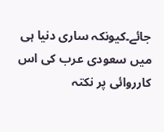جائے۔کیونکہ ساری دنیا ہی میں سعودی عرب کی اس کارروائی پر نکتہ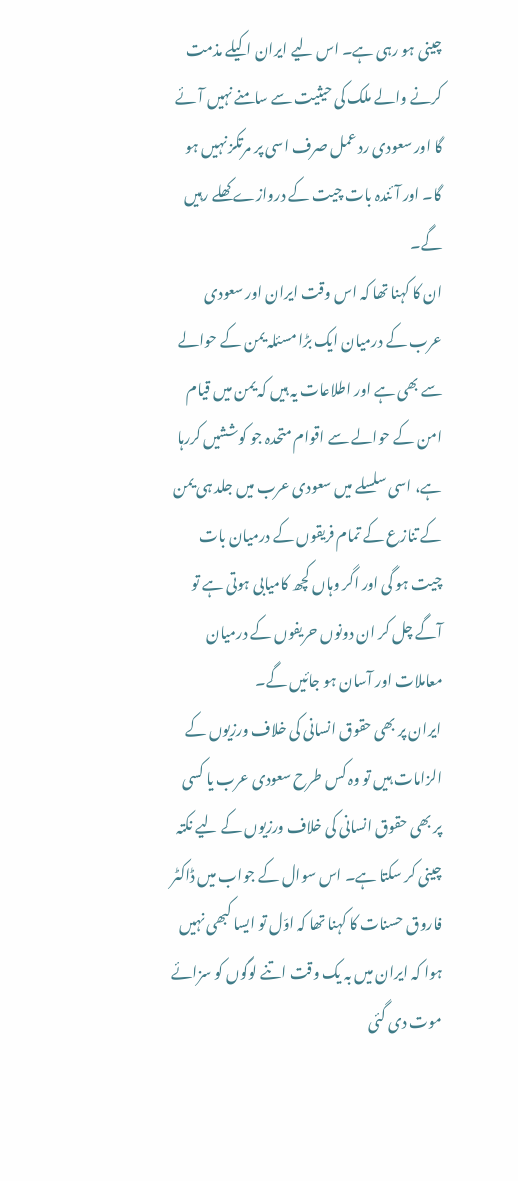چینی ہو رہی ہے۔ اس لیے ایران اکیلے مذمت کرنے والے ملک کی حیثیت سے سامنے نہیں آئے گا اور سعودی رد عمل صرف اسی پر مرتکز نہیں ہو گا۔ اور آئندہ بات چیت کے دروازے کھلے رہیں گے۔
ان کا کہنا تھا کہ اس وقت ایران اور سعودی عرب کے درمیان ایک بڑا مسئلہ یمن کے حوالے سے بھی ہے اور اطلاعات یہ ہیں کہ یمن میں قیام امن کے حوالے سے اقوام متحدہ جو کوششیں کررہا ہے، اسی سلسلے میں سعودی عرب میں جلد ہی یمن کے تنازع کے تمام فریقوں کے درمیان بات چیت ہو گی اور اگر وہاں کچھ کامیابی ہوتی ہے تو آگے چل کر ان دونوں حریفوں کے درمیان معاملات اور آسان ہو جائیں گے۔
ایران پر بھی حقوق انسانی کی خلاف ورزیوں کے الزامات ہیں تو وہ کس طرح سعودی عرب یا کسی پر بھی حقوق انسانی کی خلاف ورزیوں کے لیے نکتہ چینی کر سکتا ہے۔ اس سوال کے جواب میں ڈاکٹر فاروق حسنات کا کہنا تھا کہ اوّل تو ایسا کبھی نہیں ہوا کہ ایران میں بہ یک وقت اتنے لوگوں کو سزائے موت دی گئی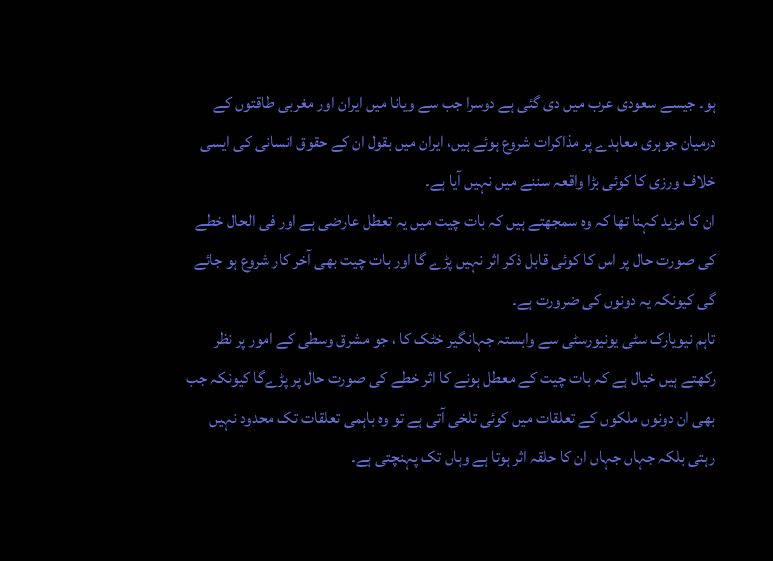ہو۔ جیسے سعودی عرب میں دی گئی ہے دوسرا جب سے ویانا میں ایران اور مغربی طاقتوں کے درمیان جوہری معاہدے پر مذاکرات شروع ہوئے ہیں، ایران میں بقول ان کے حقوق انسانی کی ایسی خلاف ورزی کا کوئی بڑا واقعہ سننے میں نہیں آیا ہے۔
ان کا مزید کہنا تھا کہ وہ سمجھتے ہیں کہ بات چیت میں یہ تعطل عارضی ہے اور فی الحال خطے کی صورت حال پر اس کا کوئی قابل ذکر اثر نہیں پڑے گا اور بات چیت بھی آخر کار شروع ہو جائے گی کیونکہ یہ دونوں کی ضرورت ہے۔
تاہم نیویارک سٹی یونیورسٹی سے وابستہ جہانگیر خٹک کا ، جو مشرق وسطی کے امور پر نظر رکھتے ہیں خیال ہے کہ بات چیت کے معطل ہونے کا اثر خطے کی صورت حال پر پڑےگا کیونکہ جب بھی ان دونوں ملکوں کے تعلقات میں کوئی تلخی آتی ہے تو وہ باہمی تعلقات تک محدود نہیں رہتی بلکہ جہاں جہاں ان کا حلقہ اثر ہوتا ہے وہاں تک پہنچتی ہے۔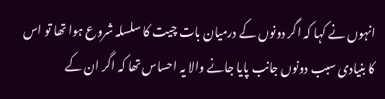انہوں نے کہا کہ اگر دونوں کے درمیان بات چیت کا سلسلہ شروع ہوا تھا تو اس کا بنیادی سبب دونوں جانب پایا جانے والا یہ احساس تھا کہ اگر ان کے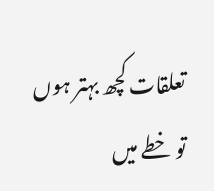تعلقات کچھ بہتر ہوں تو خطے میں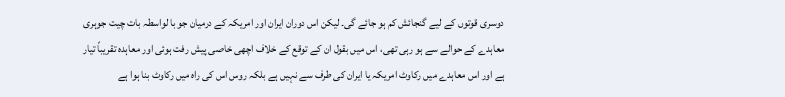دوسری قوتوں کے لیے گنجائش کم ہو جائے گی۔ لیکن اس دوران ایران اور امریکہ کے درمیان جو با لواسطہ بات چیت جوہری معاہدے کے حوالے سے ہو رہی تھی، اس میں بقول ان کے توقع کے خلاف اچھی خاصی پیش رفت ہوئی اور معاہدہ تقریباً تیار ہے اور اس معاہدے میں رکاوٹ امریکہ یا ایران کی طرف سے نہیں ہے بلکہ روس اس کی راہ میں رکاوٹ بنا ہوا ہے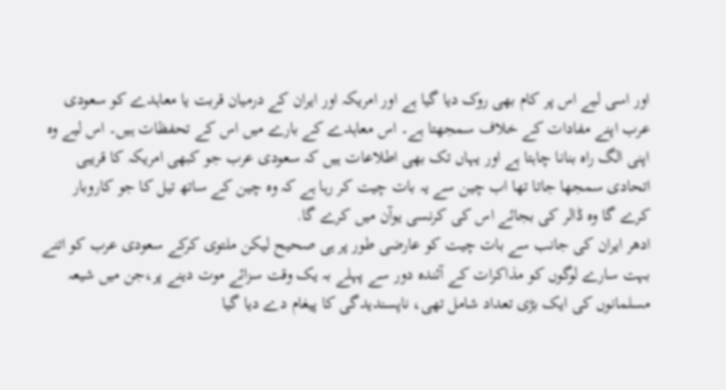اور اسی لیے اس پر کام بھی روک دیا گیا ہے اور امریکہ اور ایران کے درمیان قربت یا معاہدے کو سعودی عرب اپنے مفادات کے خلاف سمجھتا ہے۔ اس معاہدے کے بارے میں اس کے تحفظات ہیں۔ اس لیے وہ اپنی الگ راہ بنانا چاہتا ہے اور یہاں تک بھی اطلاعات ہیں کہ سعودی عرب جو کبھی امریکہ کا قریبی اتحادی سمجھا جاتا تھا اب چین سے یہ بات چیت کر رہا ہے کہ وہ چین کے ساتھ تیل کا جو کاروبار کرے گا وہ ڈالر کی بجائے اس کی کرنسی یوآن میں کرے گا.
ادھر ایران کی جانب سے بات چیت کو عارضی طور پر ہی صحیح لیکن ملتوی کرکے سعودی عرب کو اتنے بہت سارے لوگوں کو مذاکرات کے آئندہ دور سے پہلے بہ یک وقت سزائے موت دینے پر،جن میں شیعہ مسلمانوں کی ایک بڑی تعداد شامل تھی، ناپسندیدگی کا پیغام دے دیا گیا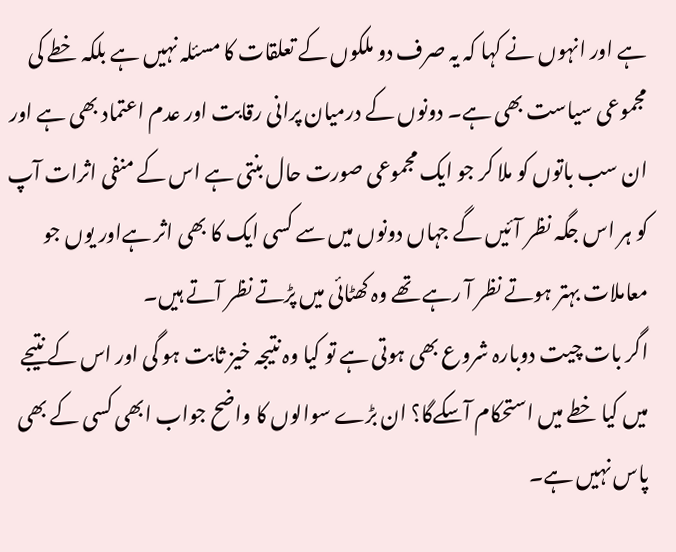ہے اور انہوں نے کہا کہ یہ صرف دو ملکوں کے تعلقات کا مسئلہ نہیں ہے بلکہ خطے کی مجموعی سیاست بھی ہے۔ دونوں کے درمیان پرانی رقابت اور عدم اعتماد بھی ہے اور ان سب باتوں کو ملا کر جو ایک مجموعی صورت حال بنتی ہے اس کے منفی اثرات آپ کو ہر اس جگہ نظر آئیں گے جہاں دونوں میں سے کسی ایک کا بھی اثر ہےاور یوں جو معاملات بہتر ہوتے نظر آ رہے تھے وہ کھٹائی میں پڑتے نظر آتے ہیں۔
اگر بات چیت دوبارہ شروع بھی ہوتی ہے تو کیا وہ نتیجہ خیز ثابت ہو گی اور اس کے نتیجے میں کیا خطے میں استحکام آسکےگا؟ ان بڑے سوالوں کا واضح جواب ابھی کسی کے بھی پاس نہیں ہے۔